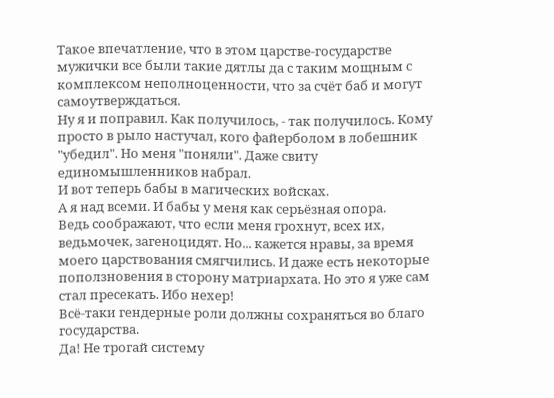Такое впечатление, что в этом царстве-государстве мужички все были такие дятлы да с таким мощным с комплексом неполноценности, что за счёт баб и могут самоутверждаться.
Ну я и поправил. Как получилось, - так получилось. Кому просто в рыло настучал, кого файерболом в лобешник "убедил". Но меня "поняли". Даже свиту единомышленников набрал.
И вот теперь бабы в магических войсках.
А я над всеми. И бабы у меня как серьёзная опора.
Ведь соображают, что если меня грохнут, всех их, ведьмочек, загеноцидят. Но... кажется нравы, за время моего царствования смягчились. И даже есть некоторые поползновения в сторону матриархата. Но это я уже сам стал пресекать. Ибо нехер!
Всё-таки гендерные роли должны сохраняться во благо государства.
Да! Не трогай систему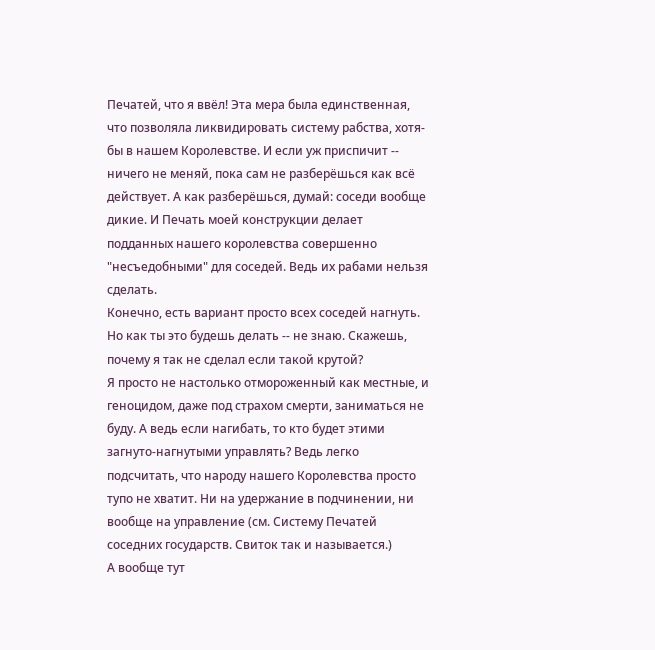Печатей, что я ввёл! Эта мера была единственная, что позволяла ликвидировать систему рабства, хотя-бы в нашем Королевстве. И если уж приспичит -- ничего не меняй, пока сам не разберёшься как всё действует. А как разберёшься, думай: соседи вообще дикие. И Печать моей конструкции делает подданных нашего королевства совершенно "несъедобными" для соседей. Ведь их рабами нельзя сделать.
Конечно, есть вариант просто всех соседей нагнуть. Но как ты это будешь делать -- не знаю. Скажешь, почему я так не сделал если такой крутой?
Я просто не настолько отмороженный как местные, и геноцидом, даже под страхом смерти, заниматься не буду. А ведь если нагибать, то кто будет этими загнуто-нагнутыми управлять? Ведь легко подсчитать, что народу нашего Королевства просто тупо не хватит. Ни на удержание в подчинении, ни вообще на управление (см. Систему Печатей соседних государств. Свиток так и называется.)
А вообще тут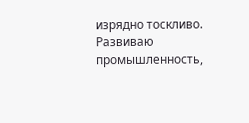изрядно тоскливо.
Развиваю промышленность,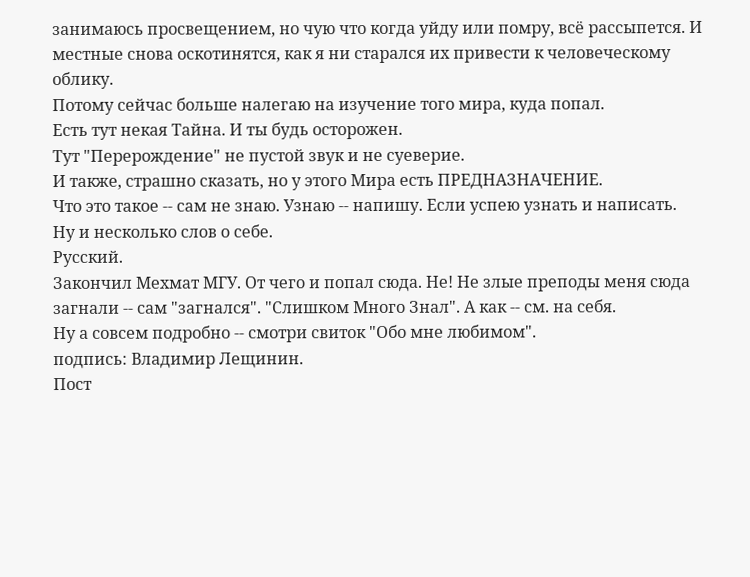занимаюсь просвещением, но чую что когда уйду или помру, всё рассыпется. И местные снова оскотинятся, как я ни старался их привести к человеческому облику.
Потому сейчас больше налегаю на изучение того мира, куда попал.
Есть тут некая Тайна. И ты будь осторожен.
Тут "Перерождение" не пустой звук и не суеверие.
И также, страшно сказать, но у этого Мира есть ПРЕДНАЗНАЧЕНИЕ.
Что это такое -- сам не знаю. Узнаю -- напишу. Если успею узнать и написать.
Ну и несколько слов о себе.
Русский.
Закончил Мехмат МГУ. От чего и попал сюда. Не! Не злые преподы меня сюда загнали -- сам "загнался". "Слишком Много Знал". А как -- см. на себя.
Ну а совсем подробно -- смотри свиток "Обо мне любимом".
подпись: Владимир Лещинин.
Пост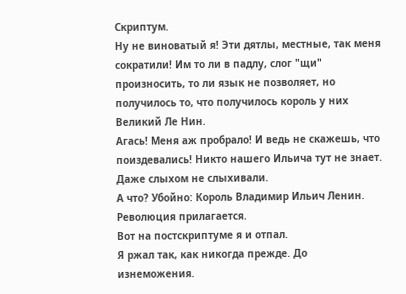Скриптум.
Ну не виноватый я! Эти дятлы, местные, так меня сократили! Им то ли в падлу, слог "щи" произносить, то ли язык не позволяет, но получилось то, что получилось король у них Великий Ле Нин.
Агась! Меня аж пробрало! И ведь не скажешь, что поиздевались! Никто нашего Ильича тут не знает. Даже слыхом не слыхивали.
А что? Убойно: Король Владимир Ильич Ленин.
Революция прилагается.
Вот на постскриптуме я и отпал.
Я ржал так, как никогда прежде. До изнеможения.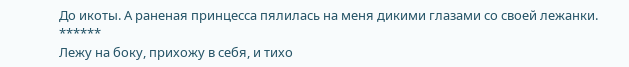До икоты. А раненая принцесса пялилась на меня дикими глазами со своей лежанки.
******
Лежу на боку, прихожу в себя, и тихо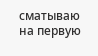сматываю на первую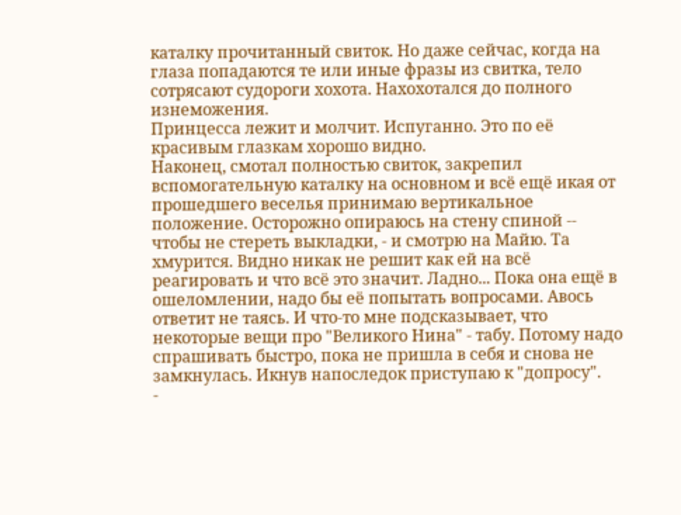каталку прочитанный свиток. Но даже сейчас, когда на глаза попадаются те или иные фразы из свитка, тело сотрясают судороги хохота. Нахохотался до полного изнеможения.
Принцесса лежит и молчит. Испуганно. Это по её красивым глазкам хорошо видно.
Наконец, смотал полностью свиток, закрепил вспомогательную каталку на основном и всё ещё икая от прошедшего веселья принимаю вертикальное положение. Осторожно опираюсь на стену спиной -- чтобы не стереть выкладки, - и смотрю на Майю. Та хмурится. Видно никак не решит как ей на всё реагировать и что всё это значит. Ладно... Пока она ещё в ошеломлении, надо бы её попытать вопросами. Авось ответит не таясь. И что-то мне подсказывает, что некоторые вещи про "Великого Нина" - табу. Потому надо спрашивать быстро, пока не пришла в себя и снова не замкнулась. Икнув напоследок приступаю к "допросу".
-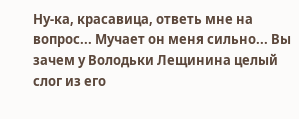Ну-ка, красавица, ответь мне на вопрос... Мучает он меня сильно... Вы зачем у Володьки Лещинина целый слог из его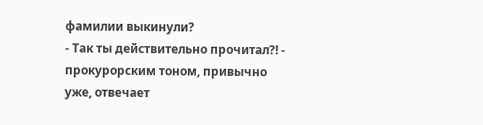фамилии выкинули?
- Так ты действительно прочитал?! - прокурорским тоном, привычно уже, отвечает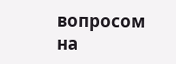вопросом на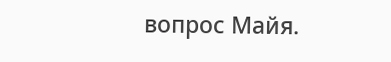вопрос Майя.